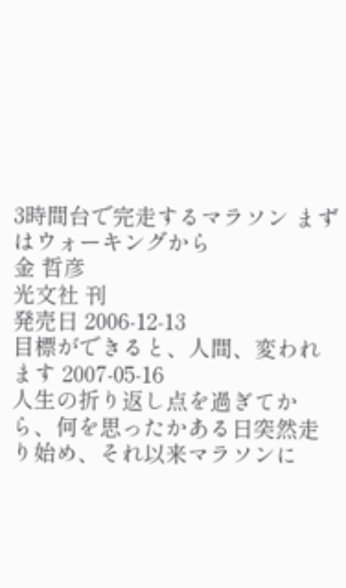3時間台で完走するマラソン まずはウォーキングから
金 哲彦
光文社 刊
発売日 2006-12-13
目標ができると、人間、変われます 2007-05-16
人生の折り返し点を過ぎてから、何を思ったかある日突然走り始め、それ以来マラソンに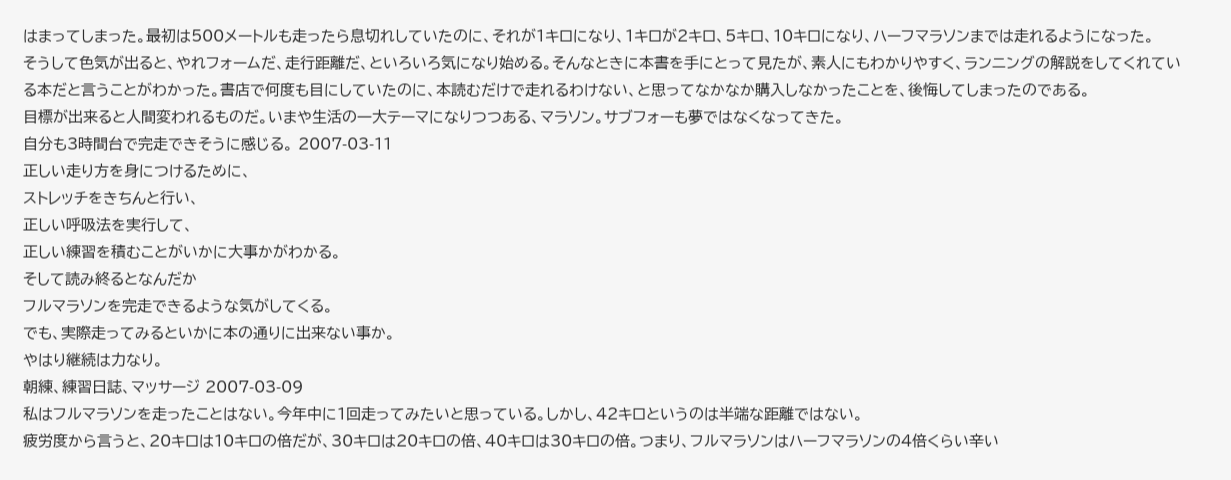はまってしまった。最初は500メートルも走ったら息切れしていたのに、それが1キロになり、1キロが2キロ、5キロ、10キロになり、ハーフマラソンまでは走れるようになった。
そうして色気が出ると、やれフォームだ、走行距離だ、といろいろ気になり始める。そんなときに本書を手にとって見たが、素人にもわかりやすく、ランニングの解説をしてくれている本だと言うことがわかった。書店で何度も目にしていたのに、本読むだけで走れるわけない、と思ってなかなか購入しなかったことを、後悔してしまったのである。
目標が出来ると人間変われるものだ。いまや生活の一大テーマになりつつある、マラソン。サブフォーも夢ではなくなってきた。
自分も3時間台で完走できそうに感じる。 2007-03-11
正しい走り方を身につけるために、
ストレッチをきちんと行い、
正しい呼吸法を実行して、
正しい練習を積むことがいかに大事かがわかる。
そして読み終るとなんだか
フルマラソンを完走できるような気がしてくる。
でも、実際走ってみるといかに本の通りに出来ない事か。
やはり継続は力なり。
朝練、練習日誌、マッサージ 2007-03-09
私はフルマラソンを走ったことはない。今年中に1回走ってみたいと思っている。しかし、42キロというのは半端な距離ではない。
疲労度から言うと、20キロは10キロの倍だが、30キロは20キロの倍、40キロは30キロの倍。つまり、フルマラソンはハーフマラソンの4倍くらい辛い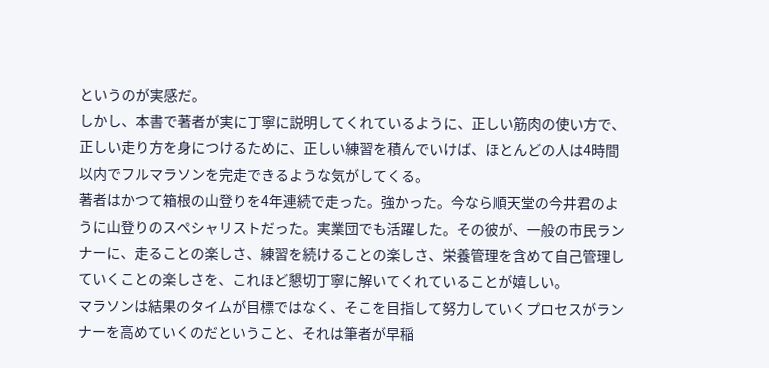というのが実感だ。
しかし、本書で著者が実に丁寧に説明してくれているように、正しい筋肉の使い方で、正しい走り方を身につけるために、正しい練習を積んでいけば、ほとんどの人は4時間以内でフルマラソンを完走できるような気がしてくる。
著者はかつて箱根の山登りを4年連続で走った。強かった。今なら順天堂の今井君のように山登りのスペシャリストだった。実業団でも活躍した。その彼が、一般の市民ランナーに、走ることの楽しさ、練習を続けることの楽しさ、栄養管理を含めて自己管理していくことの楽しさを、これほど懇切丁寧に解いてくれていることが嬉しい。
マラソンは結果のタイムが目標ではなく、そこを目指して努力していくプロセスがランナーを高めていくのだということ、それは筆者が早稲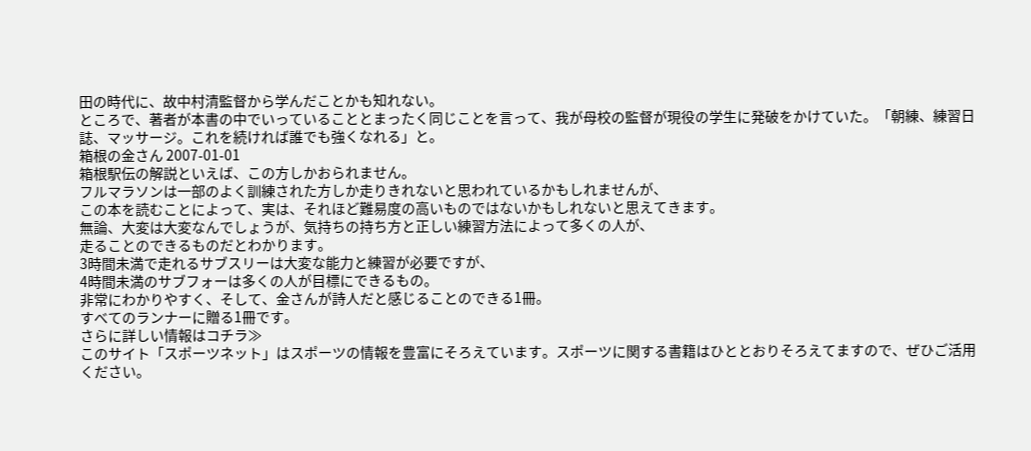田の時代に、故中村清監督から学んだことかも知れない。
ところで、著者が本書の中でいっていることとまったく同じことを言って、我が母校の監督が現役の学生に発破をかけていた。「朝練、練習日誌、マッサージ。これを続ければ誰でも強くなれる」と。
箱根の金さん 2007-01-01
箱根駅伝の解説といえば、この方しかおられません。
フルマラソンは一部のよく訓練された方しか走りきれないと思われているかもしれませんが、
この本を読むことによって、実は、それほど難易度の高いものではないかもしれないと思えてきます。
無論、大変は大変なんでしょうが、気持ちの持ち方と正しい練習方法によって多くの人が、
走ることのできるものだとわかります。
3時間未満で走れるサブスリーは大変な能力と練習が必要ですが、
4時間未満のサブフォーは多くの人が目標にできるもの。
非常にわかりやすく、そして、金さんが詩人だと感じることのできる1冊。
すべてのランナーに贈る1冊です。
さらに詳しい情報はコチラ≫
このサイト「スポーツネット」はスポーツの情報を豊富にそろえています。スポーツに関する書籍はひととおりそろえてますので、ぜひご活用ください。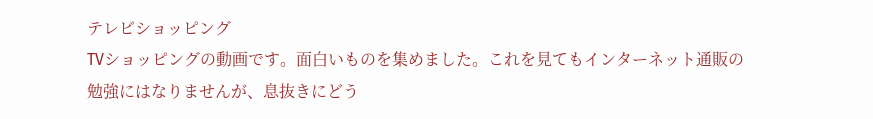テレビショッピング
TVショッピングの動画です。面白いものを集めました。これを見てもインターネット通販の勉強にはなりませんが、息抜きにどう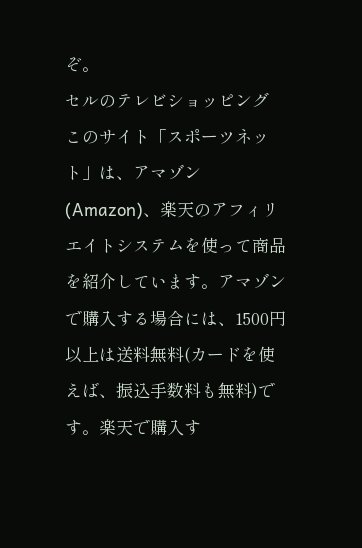ぞ。
セルのテレビショッピング
このサイト「スポーツネット」は、アマゾン(Amazon)、楽天のアフィリエイトシステムを使って商品を紹介しています。アマゾンで購入する場合には、1500円以上は送料無料(カードを使えば、振込手数料も無料)です。楽天で購入す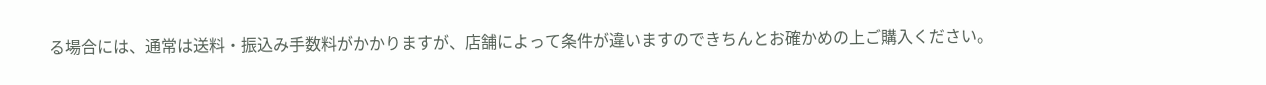る場合には、通常は送料・振込み手数料がかかりますが、店舗によって条件が違いますのできちんとお確かめの上ご購入ください。